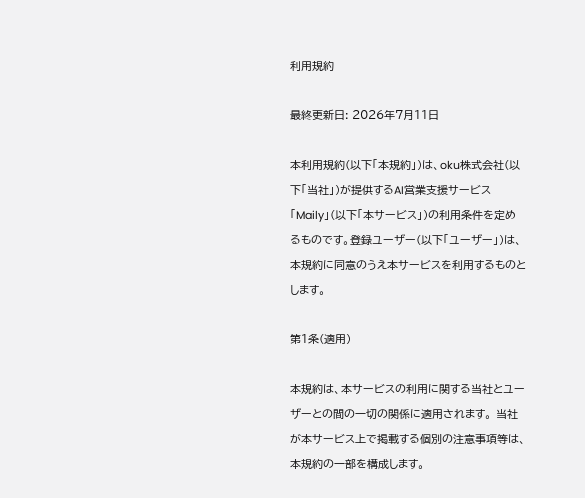利用規約

最終更新日: 2026年7月11日

本利用規約(以下「本規約」)は、oku株式会社(以下「当社」)が提供するAI営業支援サービス 「Maily」(以下「本サービス」)の利用条件を定めるものです。登録ユーザー(以下「ユーザー」)は、 本規約に同意のうえ本サービスを利用するものとします。

第1条(適用)

本規約は、本サービスの利用に関する当社とユーザーとの間の一切の関係に適用されます。 当社が本サービス上で掲載する個別の注意事項等は、本規約の一部を構成します。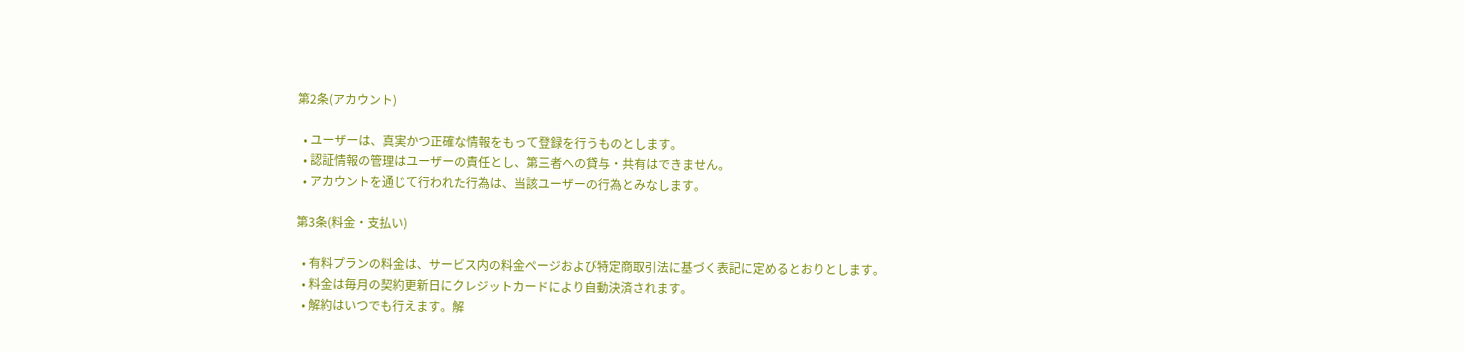第2条(アカウント)

  • ユーザーは、真実かつ正確な情報をもって登録を行うものとします。
  • 認証情報の管理はユーザーの責任とし、第三者への貸与・共有はできません。
  • アカウントを通じて行われた行為は、当該ユーザーの行為とみなします。

第3条(料金・支払い)

  • 有料プランの料金は、サービス内の料金ページおよび特定商取引法に基づく表記に定めるとおりとします。
  • 料金は毎月の契約更新日にクレジットカードにより自動決済されます。
  • 解約はいつでも行えます。解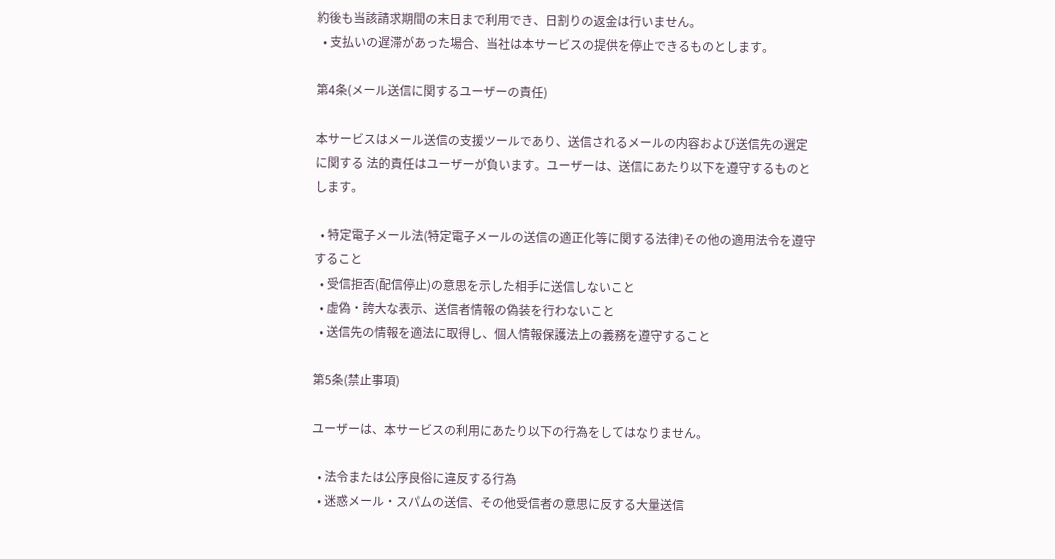約後も当該請求期間の末日まで利用でき、日割りの返金は行いません。
  • 支払いの遅滞があった場合、当社は本サービスの提供を停止できるものとします。

第4条(メール送信に関するユーザーの責任)

本サービスはメール送信の支援ツールであり、送信されるメールの内容および送信先の選定に関する 法的責任はユーザーが負います。ユーザーは、送信にあたり以下を遵守するものとします。

  • 特定電子メール法(特定電子メールの送信の適正化等に関する法律)その他の適用法令を遵守すること
  • 受信拒否(配信停止)の意思を示した相手に送信しないこと
  • 虚偽・誇大な表示、送信者情報の偽装を行わないこと
  • 送信先の情報を適法に取得し、個人情報保護法上の義務を遵守すること

第5条(禁止事項)

ユーザーは、本サービスの利用にあたり以下の行為をしてはなりません。

  • 法令または公序良俗に違反する行為
  • 迷惑メール・スパムの送信、その他受信者の意思に反する大量送信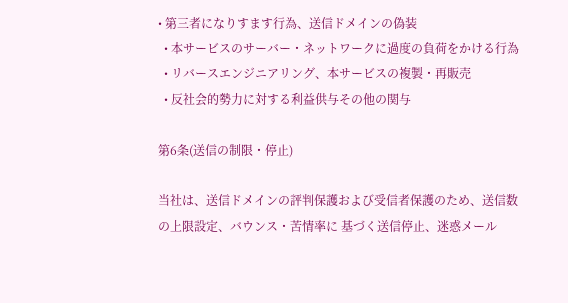• 第三者になりすます行為、送信ドメインの偽装
  • 本サービスのサーバー・ネットワークに過度の負荷をかける行為
  • リバースエンジニアリング、本サービスの複製・再販売
  • 反社会的勢力に対する利益供与その他の関与

第6条(送信の制限・停止)

当社は、送信ドメインの評判保護および受信者保護のため、送信数の上限設定、バウンス・苦情率に 基づく送信停止、迷惑メール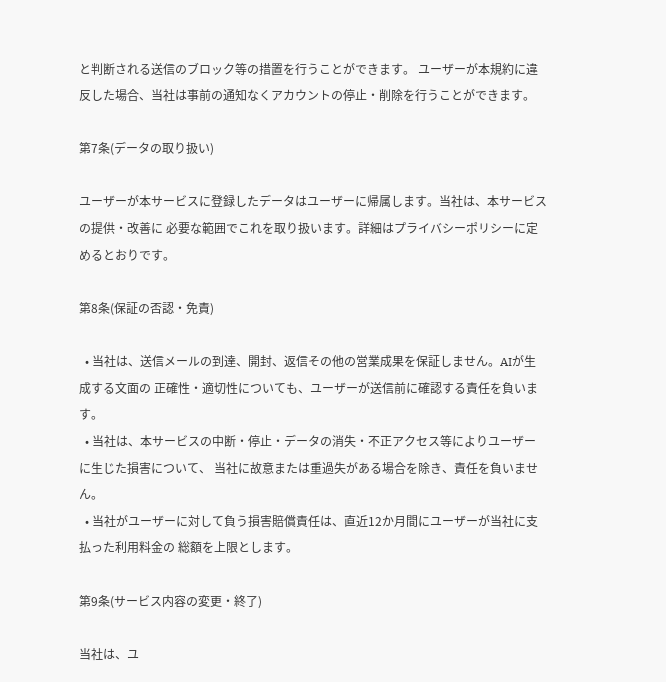と判断される送信のブロック等の措置を行うことができます。 ユーザーが本規約に違反した場合、当社は事前の通知なくアカウントの停止・削除を行うことができます。

第7条(データの取り扱い)

ユーザーが本サービスに登録したデータはユーザーに帰属します。当社は、本サービスの提供・改善に 必要な範囲でこれを取り扱います。詳細はプライバシーポリシーに定めるとおりです。

第8条(保証の否認・免責)

  • 当社は、送信メールの到達、開封、返信その他の営業成果を保証しません。AIが生成する文面の 正確性・適切性についても、ユーザーが送信前に確認する責任を負います。
  • 当社は、本サービスの中断・停止・データの消失・不正アクセス等によりユーザーに生じた損害について、 当社に故意または重過失がある場合を除き、責任を負いません。
  • 当社がユーザーに対して負う損害賠償責任は、直近12か月間にユーザーが当社に支払った利用料金の 総額を上限とします。

第9条(サービス内容の変更・終了)

当社は、ユ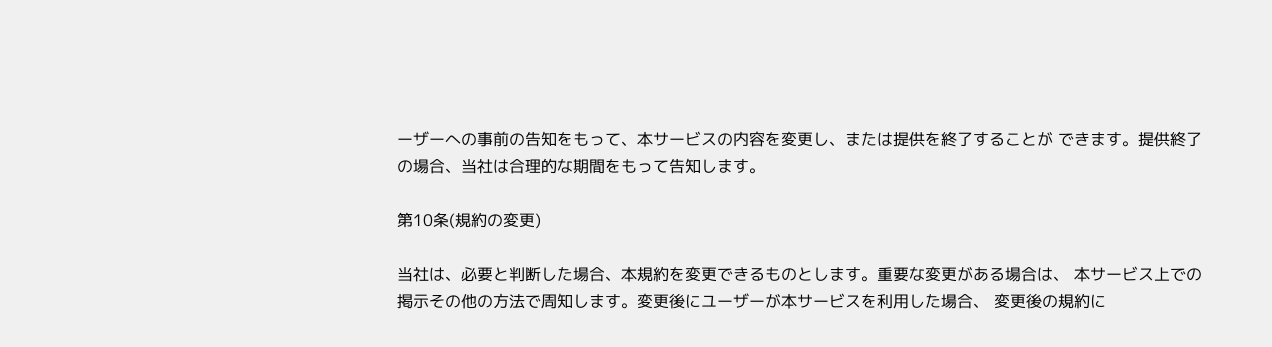ーザーへの事前の告知をもって、本サービスの内容を変更し、または提供を終了することが できます。提供終了の場合、当社は合理的な期間をもって告知します。

第10条(規約の変更)

当社は、必要と判断した場合、本規約を変更できるものとします。重要な変更がある場合は、 本サービス上での掲示その他の方法で周知します。変更後にユーザーが本サービスを利用した場合、 変更後の規約に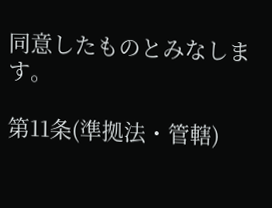同意したものとみなします。

第11条(準拠法・管轄)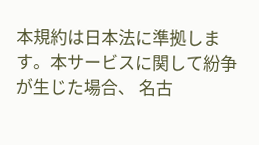本規約は日本法に準拠します。本サービスに関して紛争が生じた場合、 名古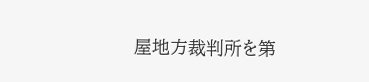屋地方裁判所を第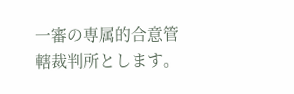一審の専属的合意管轄裁判所とします。